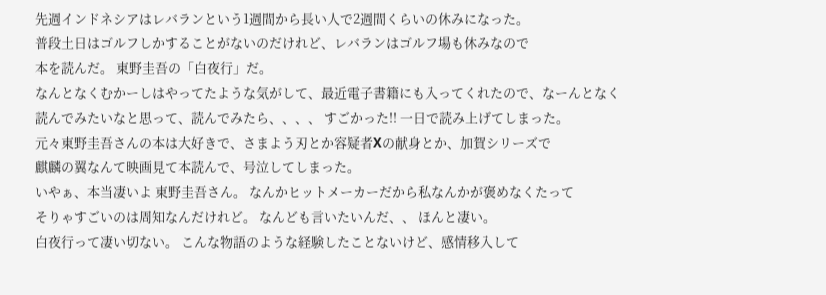先週インドネシアはレバランという1週間から長い人で2週間くらいの休みになった。
普段土日はゴルフしかすることがないのだけれど、レバランはゴルフ場も休みなので
本を読んだ。 東野圭吾の「白夜行」だ。
なんとなくむかーしはやってたような気がして、最近電子書籍にも入ってくれたので、なーんとなく
読んでみたいなと思って、読んでみたら、、、、 すごかった!! 一日で読み上げてしまった。
元々東野圭吾さんの本は大好きで、さまよう刃とか容疑者Xの献身とか、加賀シリーズで
麒麟の翼なんて映画見て本読んで、号泣してしまった。
いやぁ、本当凄いよ 東野圭吾さん。 なんかヒットメーカーだから私なんかが褒めなくたって
そりゃすごいのは周知なんだけれど。 なんども言いたいんだ、、 ほんと凄い。
白夜行って凄い切ない。 こんな物語のような経験したことないけど、感情移入して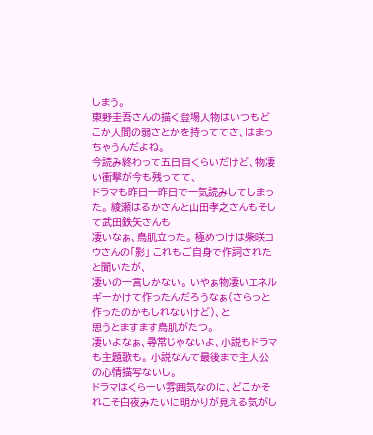しまう。
東野圭吾さんの描く登場人物はいつもどこか人間の弱さとかを持っててさ、はまっちゃうんだよね。
今読み終わって五日目くらいだけど、物凄い衝撃が今も残ってて、
ドラマも昨日一昨日で一気読みしてしまった。 綾瀬はるかさんと山田孝之さんもそして武田鉄矢さんも
凄いなぁ、鳥肌立った。 極めつけは柴咲コウさんの「影」 これもご自身で作詞されたと聞いたが、
凄いの一言しかない。 いやぁ物凄いエネルギーかけて作ったんだろうなぁ(さらっと作ったのかもしれないけど)、と
思うとますます鳥肌がたつ。
凄いよなぁ、尋常じゃないよ、小説もドラマも主題歌も。 小説なんて最後まで主人公の心情描写ないし。
ドラマはくらーい雰囲気なのに、どこかそれこそ白夜みたいに明かりが見える気がし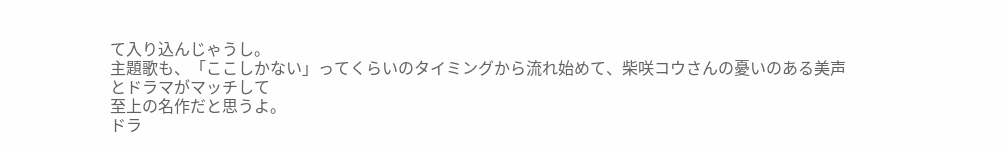て入り込んじゃうし。
主題歌も、「ここしかない」ってくらいのタイミングから流れ始めて、柴咲コウさんの憂いのある美声とドラマがマッチして
至上の名作だと思うよ。
ドラ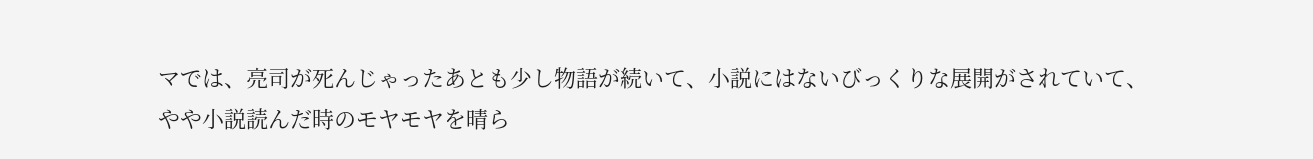マでは、亮司が死んじゃったあとも少し物語が続いて、小説にはないびっくりな展開がされていて、
やや小説読んだ時のモヤモヤを晴ら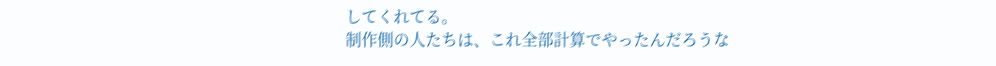してくれてる。
制作側の人たちは、これ全部計算でやったんだろうな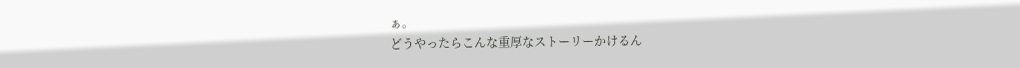ぁ。
どうやったらこんな重厚なストーリーかけるん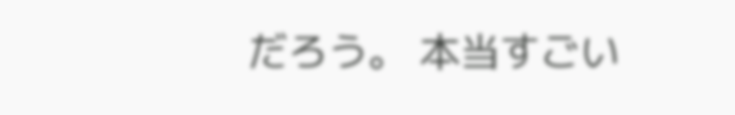だろう。 本当すごい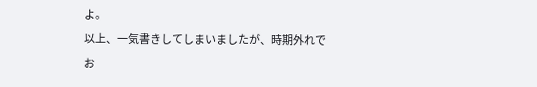よ。
以上、一気書きしてしまいましたが、時期外れでお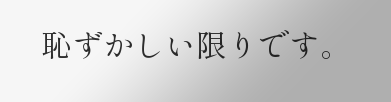恥ずかしい限りです。